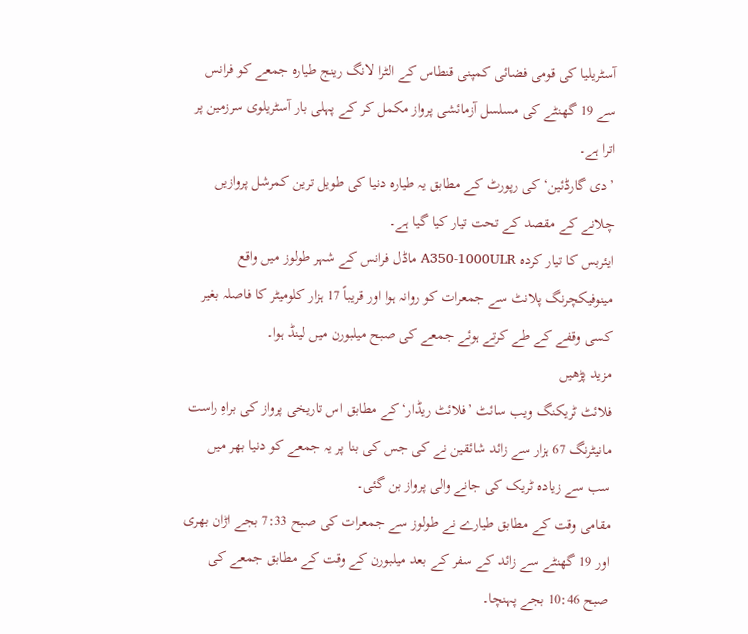آسٹریلیا کی قومی فضائی کمپنی قنطاس کے الٹرا لانگ رینج طیارہ جمعے کو فرانس سے 19 گھنٹے کی مسلسل آزمائشی پرواز مکمل کر کے پہلی بار آسٹریلوی سرزمین پر اترا ہے۔
’دی گارڈئین‘ کی رپورٹ کے مطابق یہ طیارہ دنیا کی طویل ترین کمرشل پروازیں چلانے کے مقصد کے تحت تیار کیا گیا ہے۔
ایئربس کا تیار کردہ A350-1000ULR ماڈل فرانس کے شہر طولوز میں واقع مینوفیکچرنگ پلانٹ سے جمعرات کو روانہ ہوا اور قریباً 17 ہزار کلومیٹر کا فاصلہ بغیر کسی وقفے کے طے کرتے ہوئے جمعے کی صبح میلبورن میں لینڈ ہوا۔
مزید پڑھیں
فلائٹ ٹریکنگ ویب سائٹ ’فلائٹ ریڈار‘کے مطابق اس تاریخی پرواز کی براہِ راست مانیٹرنگ 67 ہزار سے زائد شائقین نے کی جس کی بنا پر یہ جمعے کو دنیا بھر میں سب سے زیادہ ٹریک کی جانے والی پرواز بن گئی۔
مقامی وقت کے مطابق طیارے نے طولوز سے جمعرات کی صبح 7:33 بجے اڑان بھری اور 19 گھنٹے سے زائد کے سفر کے بعد میلبورن کے وقت کے مطابق جمعے کی صبح 10:46 بجے پہنچا۔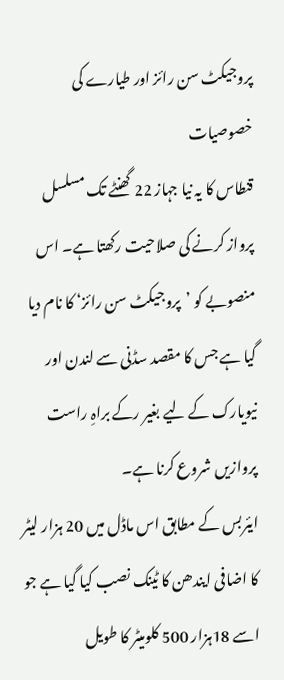پروجیکٹ سن رائز اور طیارے کی خصوصیات
قنطاس کا یہ نیا جہاز 22 گھنٹے تک مسلسل پرواز کرنے کی صلاحیت رکھتا ہے۔ اس منصوبے کو ’پروجیکٹ سن رائز‘ کا نام دیا گیا ہے جس کا مقصد سڈنی سے لندن اور نیویارک کے لیے بغیر رکے براہِ راست پروازیں شروع کرنا ہے۔
ایئربس کے مطابق اس ماڈل میں 20 ہزار لیٹر کا اضافی ایندھن کا ٹینک نصب کیا گیا ہے جو اسے 18ہزار 500 کلومیٹر کا طویل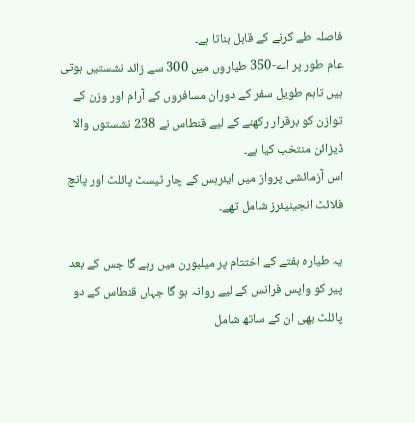فاصلہ طے کرنے کے قابل بناتا ہے۔
عام طور پر اے-350 طیاروں میں 300 سے زائد نشستیں ہوتی ہیں تاہم طویل سفر کے دوران مسافروں کے آرام اور وزن کے توازن کو برقرار رکھنے کے لیے قنطاس نے 238 نشستوں والا ڈیزائن منتخب کیا ہے۔
اس آزمائشی پرواز میں ایئربس کے چار ٹیسٹ پائلٹ اور پانچ فلائٹ انجینیئرز شامل تھے۔

یہ طیارہ ہفتے کے اختتام پر میلبورن میں رہے گا جس کے بعد پیر کو واپس فرانس کے لیے روانہ ہو گا جہاں قنطاس کے دو پائلٹ بھی ان کے ساتھ شامل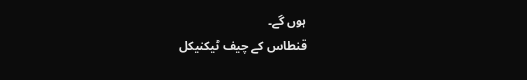ہوں گے۔
قنطاس کے چیف ٹیکنیکل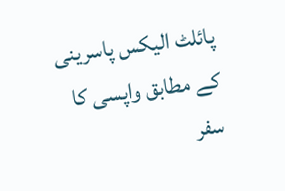پائلٹ الیکس پاسرینی کے مطابق واپسی کا سفر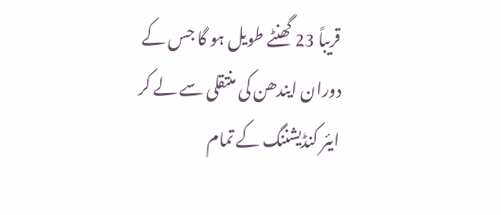قریباً 23 گھنٹے طویل ہو گا جس کے دوران ایندھن کی منتقلی سے لے کر ایئر کنڈیشننگ کے تمام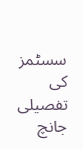سسٹمز کی تفصیلی جانچ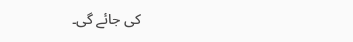کی جائے گی۔